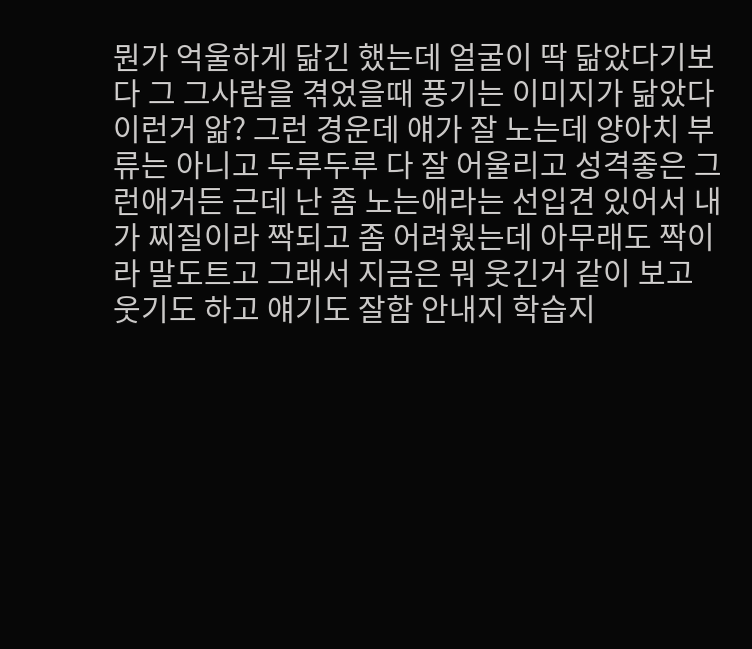뭔가 억울하게 닮긴 했는데 얼굴이 딱 닮았다기보다 그 그사람을 겪었을때 풍기는 이미지가 닮았다 이런거 앎? 그런 경운데 얘가 잘 노는데 양아치 부류는 아니고 두루두루 다 잘 어울리고 성격좋은 그런애거든 근데 난 좀 노는애라는 선입견 있어서 내가 찌질이라 짝되고 좀 어려웠는데 아무래도 짝이라 말도트고 그래서 지금은 뭐 웃긴거 같이 보고 웃기도 하고 얘기도 잘함 안내지 학습지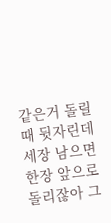같은거 돌릴때 뒷자린데 세장 남으면 한장 앞으로 돌리잖아 그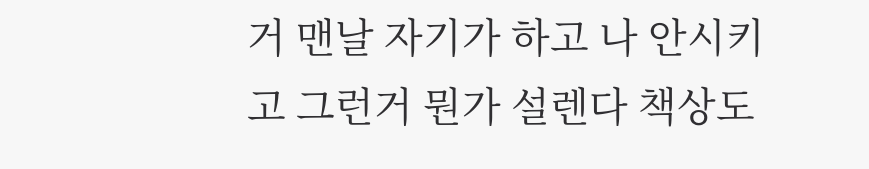거 맨날 자기가 하고 나 안시키고 그런거 뭔가 설렌다 책상도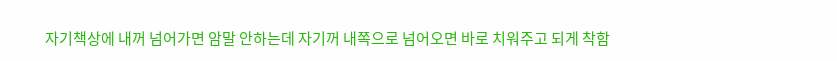자기책상에 내꺼 넘어가면 암말 안하는데 자기꺼 내쪽으로 넘어오면 바로 치워주고 되게 착함